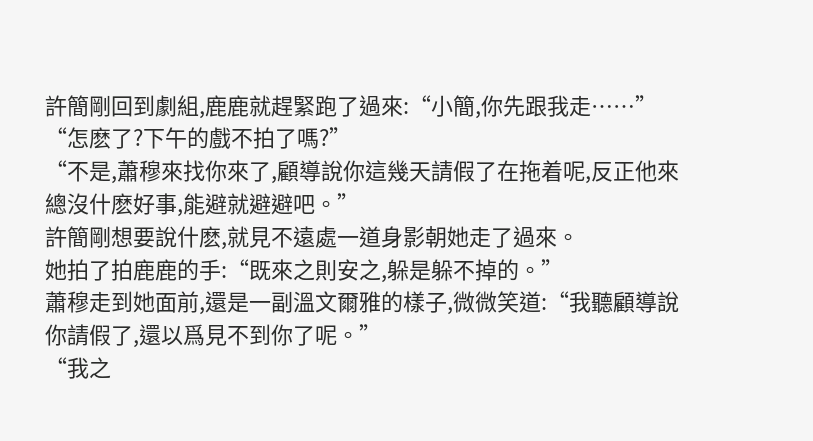許簡剛回到劇組,鹿鹿就趕緊跑了過來:“小簡,你先跟我走……”
“怎麽了?下午的戲不拍了嗎?”
“不是,蕭穆來找你來了,顧導說你這幾天請假了在拖着呢,反正他來總沒什麽好事,能避就避避吧。”
許簡剛想要說什麽,就見不遠處一道身影朝她走了過來。
她拍了拍鹿鹿的手:“既來之則安之,躲是躲不掉的。”
蕭穆走到她面前,還是一副溫文爾雅的樣子,微微笑道:“我聽顧導說你請假了,還以爲見不到你了呢。”
“我之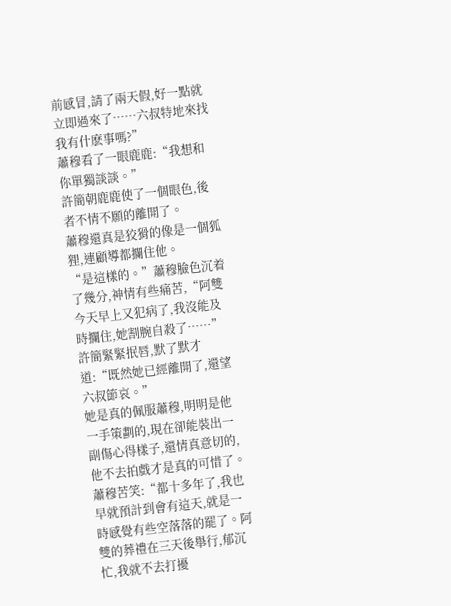前感冒,請了兩天假,好一點就立即過來了……六叔特地來找我有什麽事嗎?”
蕭穆看了一眼鹿鹿:“我想和你單獨談談。”
許簡朝鹿鹿使了一個眼色,後者不情不願的離開了。
蕭穆還真是狡猾的像是一個狐狸,連顧導都攔住他。
“是這樣的。”蕭穆臉色沉着了幾分,神情有些痛苦,“阿雙今天早上又犯病了,我沒能及時攔住,她割腕自殺了……”
許簡緊緊抿唇,默了默才道:“既然她已經離開了,還望六叔節哀。”
她是真的佩服蕭穆,明明是他一手策劃的,現在卻能裝出一副傷心得樣子,還情真意切的,他不去拍戲才是真的可惜了。
蕭穆苦笑:“都十多年了,我也早就預計到會有這天,就是一時感覺有些空落落的罷了。阿雙的葬禮在三天後舉行,郁沉忙,我就不去打擾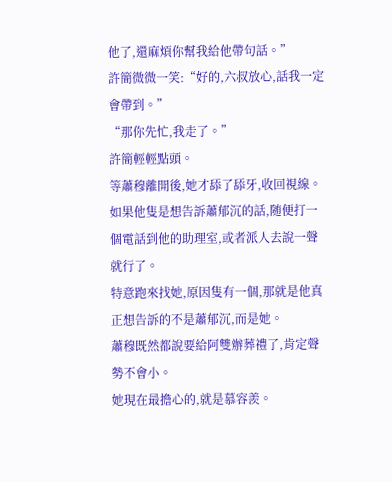他了,還麻煩你幫我給他帶句話。”
許簡微微一笑:“好的,六叔放心,話我一定會帶到。”
“那你先忙,我走了。”
許簡輕輕點頭。
等蕭穆離開後,她才舔了舔牙,收回視線。
如果他隻是想告訴蕭郁沉的話,随便打一個電話到他的助理室,或者派人去說一聲就行了。
特意跑來找她,原因隻有一個,那就是他真正想告訴的不是蕭郁沉,而是她。
蕭穆既然都說要給阿雙辦葬禮了,肯定聲勢不會小。
她現在最擔心的,就是慕容羨。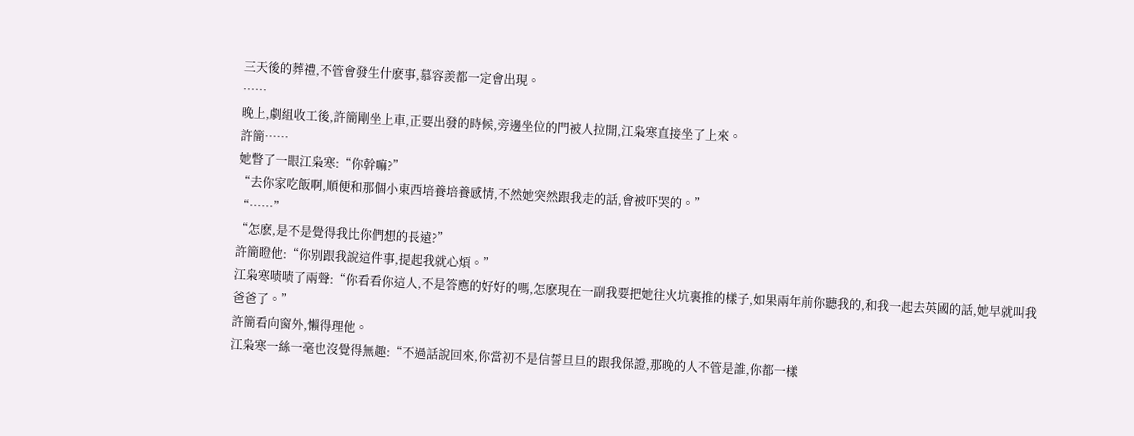三天後的葬禮,不管會發生什麽事,慕容羨都一定會出現。
……
晚上,劇組收工後,許簡剛坐上車,正要出發的時候,旁邊坐位的門被人拉開,江枭寒直接坐了上來。
許簡……
她瞥了一眼江枭寒:“你幹嘛?”
“去你家吃飯啊,順便和那個小東西培養培養感情,不然她突然跟我走的話,會被吓哭的。”
“……”
“怎麽,是不是覺得我比你們想的長遠?”
許簡瞪他:“你别跟我說這件事,提起我就心煩。”
江枭寒啧啧了兩聲:“你看看你這人,不是答應的好好的嗎,怎麽現在一副我要把她往火坑裏推的樣子,如果兩年前你聽我的,和我一起去英國的話,她早就叫我爸爸了。”
許簡看向窗外,懶得理他。
江枭寒一絲一毫也沒覺得無趣:“不過話說回來,你當初不是信誓旦旦的跟我保證,那晚的人不管是誰,你都一樣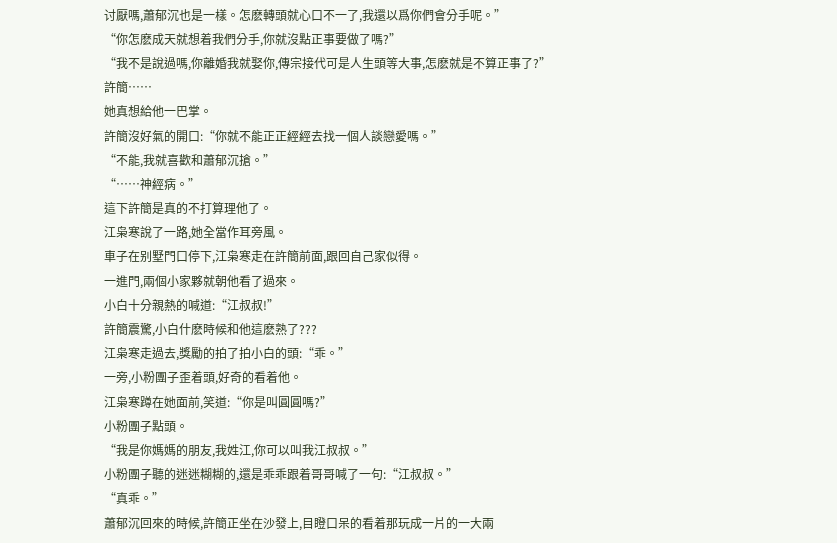讨厭嗎,蕭郁沉也是一樣。怎麽轉頭就心口不一了,我還以爲你們會分手呢。”
“你怎麽成天就想着我們分手,你就沒點正事要做了嗎?”
“我不是說過嗎,你離婚我就娶你,傳宗接代可是人生頭等大事,怎麽就是不算正事了?”
許簡……
她真想給他一巴掌。
許簡沒好氣的開口:“你就不能正正經經去找一個人談戀愛嗎。”
“不能,我就喜歡和蕭郁沉搶。”
“……神經病。”
這下許簡是真的不打算理他了。
江枭寒說了一路,她全當作耳旁風。
車子在别墅門口停下,江枭寒走在許簡前面,跟回自己家似得。
一進門,兩個小家夥就朝他看了過來。
小白十分親熱的喊道:“江叔叔!”
許簡震驚,小白什麽時候和他這麽熟了???
江枭寒走過去,獎勵的拍了拍小白的頭:“乖。”
一旁,小粉團子歪着頭,好奇的看着他。
江枭寒蹲在她面前,笑道:“你是叫圓圓嗎?”
小粉團子點頭。
“我是你媽媽的朋友,我姓江,你可以叫我江叔叔。”
小粉團子聽的迷迷糊糊的,還是乖乖跟着哥哥喊了一句:“江叔叔。”
“真乖。”
蕭郁沉回來的時候,許簡正坐在沙發上,目瞪口呆的看着那玩成一片的一大兩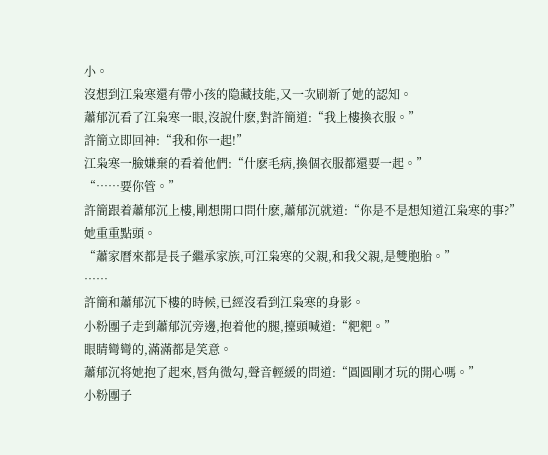小。
沒想到江枭寒還有帶小孩的隐藏技能,又一次刷新了她的認知。
蕭郁沉看了江枭寒一眼,沒說什麽,對許簡道:“我上樓換衣服。”
許簡立即回神:“我和你一起!”
江枭寒一臉嫌棄的看着他們:“什麽毛病,換個衣服都還要一起。”
“……要你管。”
許簡跟着蕭郁沉上樓,剛想開口問什麽,蕭郁沉就道:“你是不是想知道江枭寒的事?”
她重重點頭。
“蕭家曆來都是長子繼承家族,可江枭寒的父親,和我父親,是雙胞胎。”
……
許簡和蕭郁沉下樓的時候,已經沒看到江枭寒的身影。
小粉團子走到蕭郁沉旁邊,抱着他的腿,擡頭喊道:“粑粑。”
眼睛彎彎的,滿滿都是笑意。
蕭郁沉将她抱了起來,唇角微勾,聲音輕緩的問道:“圓圓剛才玩的開心嗎。”
小粉團子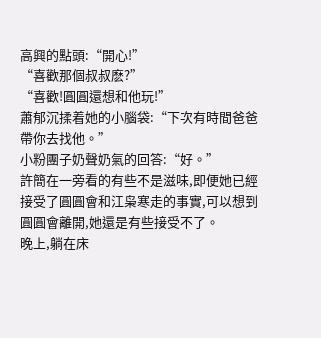高興的點頭:“開心!”
“喜歡那個叔叔麽?”
“喜歡!圓圓還想和他玩!”
蕭郁沉揉着她的小腦袋:“下次有時間爸爸帶你去找他。”
小粉團子奶聲奶氣的回答:“好。”
許簡在一旁看的有些不是滋味,即便她已經接受了圓圓會和江枭寒走的事實,可以想到圓圓會離開,她還是有些接受不了。
晚上,躺在床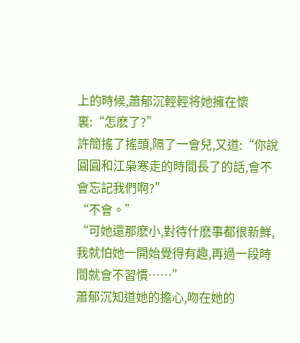上的時候,蕭郁沉輕輕将她擁在懷裏:“怎麽了?”
許簡搖了搖頭,隔了一會兒,又道:“你說圓圓和江枭寒走的時間長了的話,會不會忘記我們啊?”
“不會。”
“可她還那麽小,對待什麽事都很新鮮,我就怕她一開始覺得有趣,再過一段時間就會不習慣……”
蕭郁沉知道她的擔心,吻在她的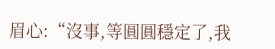眉心:“沒事,等圓圓穩定了,我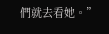們就去看她。”